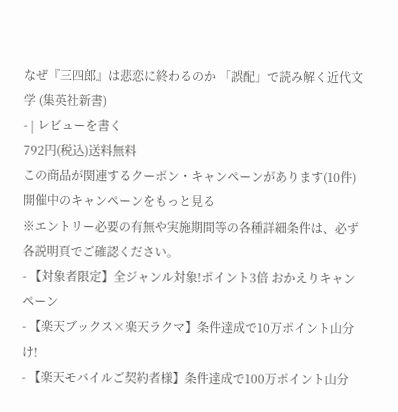なぜ『三四郎』は悲恋に終わるのか 「誤配」で読み解く近代文学 (集英社新書)
- | レビューを書く
792円(税込)送料無料
この商品が関連するクーポン・キャンペーンがあります(10件)開催中のキャンペーンをもっと見る
※エントリー必要の有無や実施期間等の各種詳細条件は、必ず各説明頁でご確認ください。
- 【対象者限定】全ジャンル対象!ポイント3倍 おかえりキャンペーン
- 【楽天ブックス×楽天ラクマ】条件達成で10万ポイント山分け!
- 【楽天モバイルご契約者様】条件達成で100万ポイント山分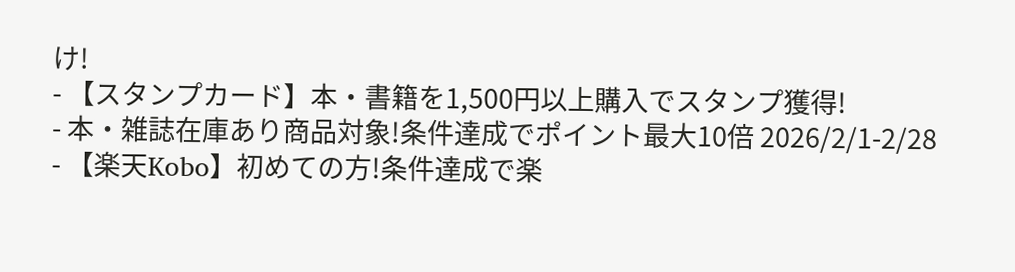け!
- 【スタンプカード】本・書籍を1,500円以上購入でスタンプ獲得!
- 本・雑誌在庫あり商品対象!条件達成でポイント最大10倍 2026/2/1-2/28
- 【楽天Kobo】初めての方!条件達成で楽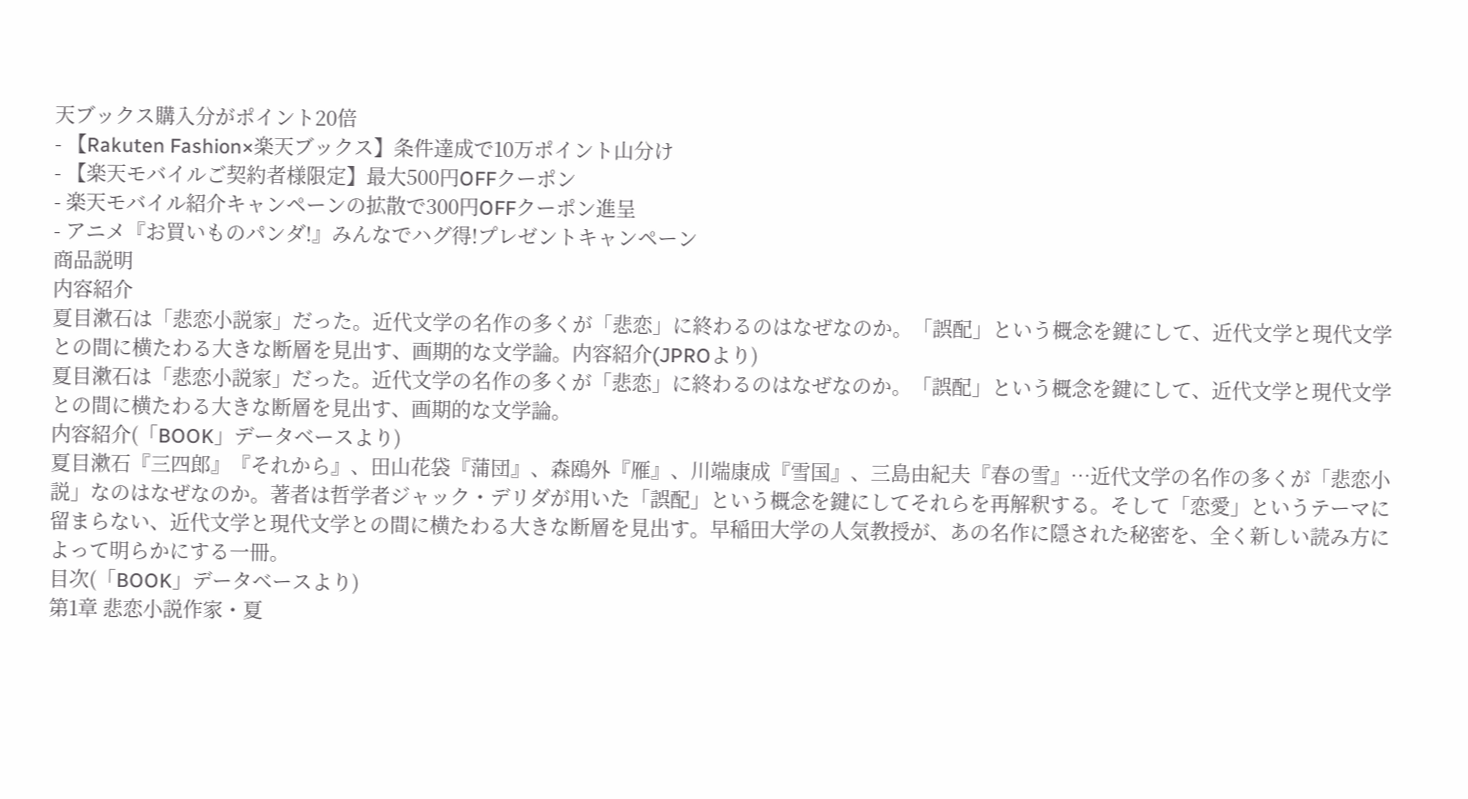天ブックス購入分がポイント20倍
- 【Rakuten Fashion×楽天ブックス】条件達成で10万ポイント山分け
- 【楽天モバイルご契約者様限定】最大500円OFFクーポン
- 楽天モバイル紹介キャンペーンの拡散で300円OFFクーポン進呈
- アニメ『お買いものパンダ!』みんなでハグ得!プレゼントキャンペーン
商品説明
内容紹介
夏目漱石は「悲恋小説家」だった。近代文学の名作の多くが「悲恋」に終わるのはなぜなのか。「誤配」という概念を鍵にして、近代文学と現代文学との間に横たわる大きな断層を見出す、画期的な文学論。内容紹介(JPROより)
夏目漱石は「悲恋小説家」だった。近代文学の名作の多くが「悲恋」に終わるのはなぜなのか。「誤配」という概念を鍵にして、近代文学と現代文学との間に横たわる大きな断層を見出す、画期的な文学論。
内容紹介(「BOOK」データベースより)
夏目漱石『三四郎』『それから』、田山花袋『蒲団』、森鴎外『雁』、川端康成『雪国』、三島由紀夫『春の雪』…近代文学の名作の多くが「悲恋小説」なのはなぜなのか。著者は哲学者ジャック・デリダが用いた「誤配」という概念を鍵にしてそれらを再解釈する。そして「恋愛」というテーマに留まらない、近代文学と現代文学との間に横たわる大きな断層を見出す。早稲田大学の人気教授が、あの名作に隠された秘密を、全く新しい読み方によって明らかにする一冊。
目次(「BOOK」データベースより)
第1章 悲恋小説作家・夏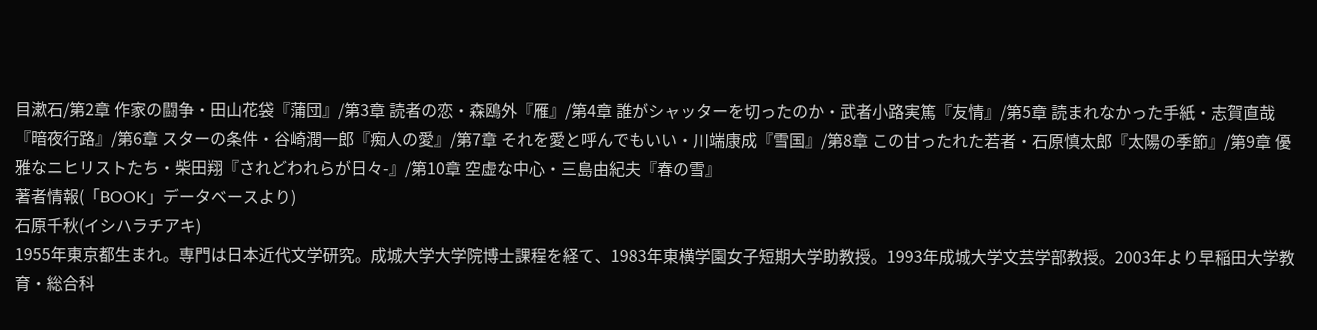目漱石/第2章 作家の闘争・田山花袋『蒲団』/第3章 読者の恋・森鴎外『雁』/第4章 誰がシャッターを切ったのか・武者小路実篤『友情』/第5章 読まれなかった手紙・志賀直哉『暗夜行路』/第6章 スターの条件・谷崎潤一郎『痴人の愛』/第7章 それを愛と呼んでもいい・川端康成『雪国』/第8章 この甘ったれた若者・石原慎太郎『太陽の季節』/第9章 優雅なニヒリストたち・柴田翔『されどわれらが日々-』/第10章 空虚な中心・三島由紀夫『春の雪』
著者情報(「BOOK」データベースより)
石原千秋(イシハラチアキ)
1955年東京都生まれ。専門は日本近代文学研究。成城大学大学院博士課程を経て、1983年東横学園女子短期大学助教授。1993年成城大学文芸学部教授。2003年より早稲田大学教育・総合科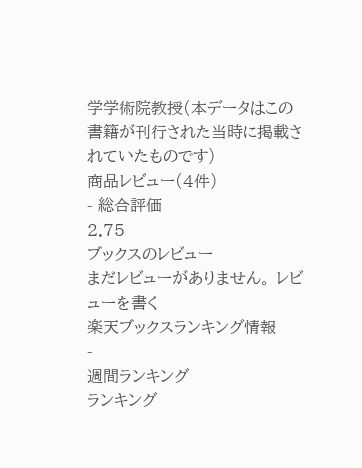学学術院教授(本データはこの書籍が刊行された当時に掲載されていたものです)
商品レビュー(4件)
- 総合評価
2.75
ブックスのレビュー
まだレビューがありません。 レビューを書く
楽天ブックスランキング情報
-
週間ランキング
ランキング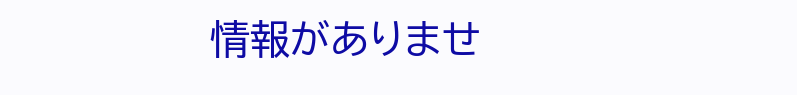情報がありませ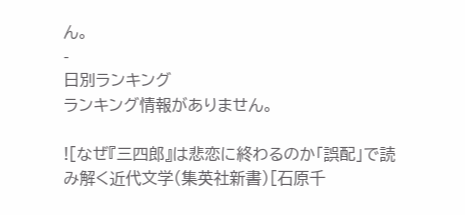ん。
-
日別ランキング
ランキング情報がありません。

![なぜ『三四郎』は悲恋に終わるのか「誤配」で読み解く近代文学(集英社新書)[石原千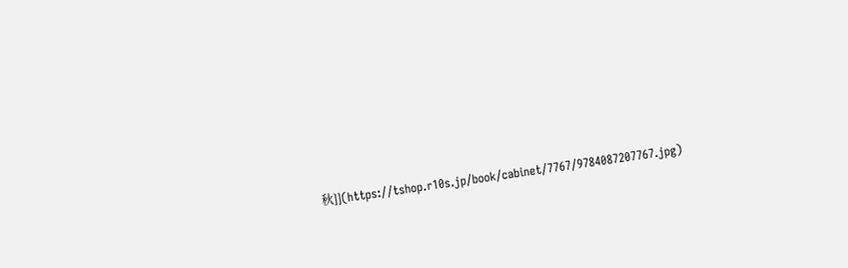秋]](https://tshop.r10s.jp/book/cabinet/7767/9784087207767.jpg)